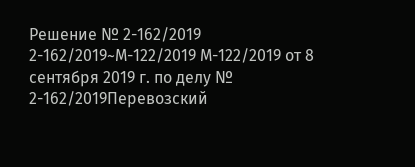Решение № 2-162/2019 2-162/2019~М-122/2019 М-122/2019 от 8 сентября 2019 г. по делу № 2-162/2019Перевозский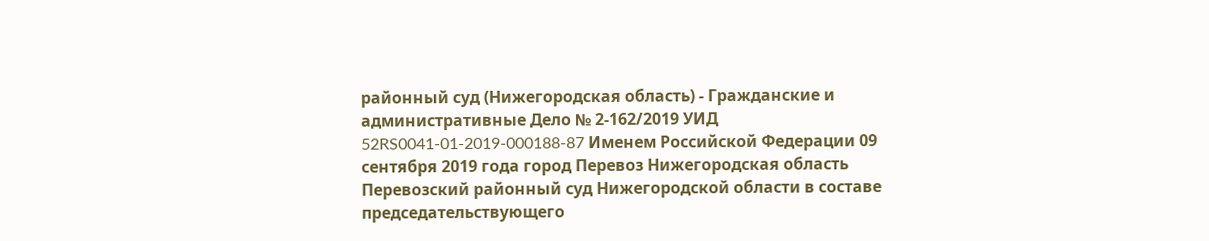районный суд (Нижегородская область) - Гражданские и административные Дело № 2-162/2019 УИД 52RS0041-01-2019-000188-87 Именем Российской Федерации 09 сентября 2019 года город Перевоз Нижегородская область Перевозский районный суд Нижегородской области в составе председательствующего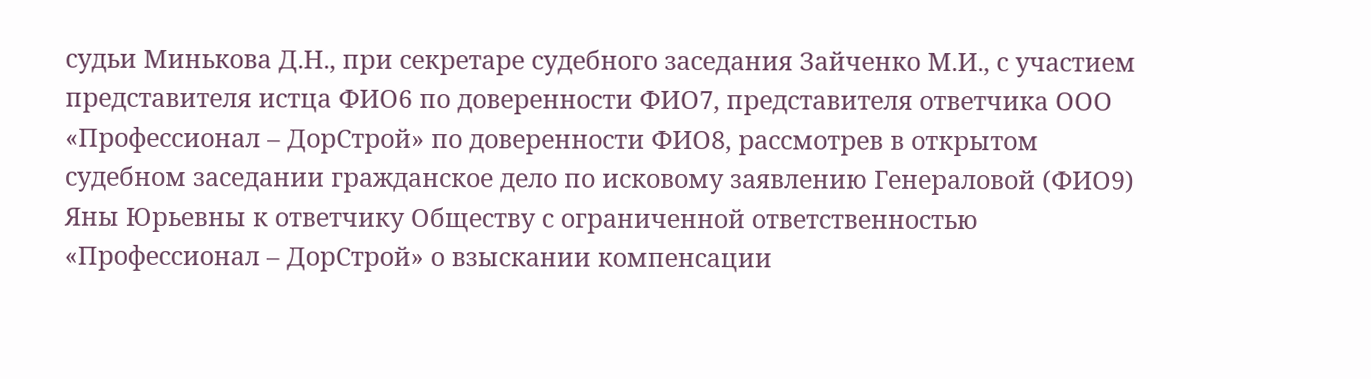судьи Минькова Д.Н., при секретаре судебного заседания Зайченко М.И., с участием представителя истца ФИО6 по доверенности ФИО7, представителя ответчика ООО «Профессионал – ДорСтрой» по доверенности ФИО8, рассмотрев в открытом судебном заседании гражданское дело по исковому заявлению Генераловой (ФИО9) Яны Юрьевны к ответчику Обществу с ограниченной ответственностью «Профессионал – ДорСтрой» о взыскании компенсации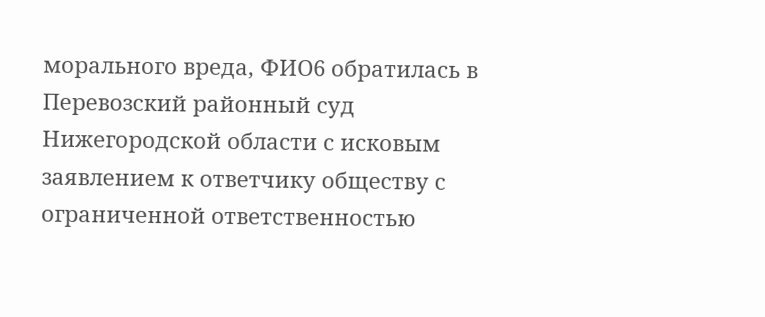морального вреда, ФИО6 обратилась в Перевозский районный суд Нижегородской области с исковым заявлением к ответчику обществу с ограниченной ответственностью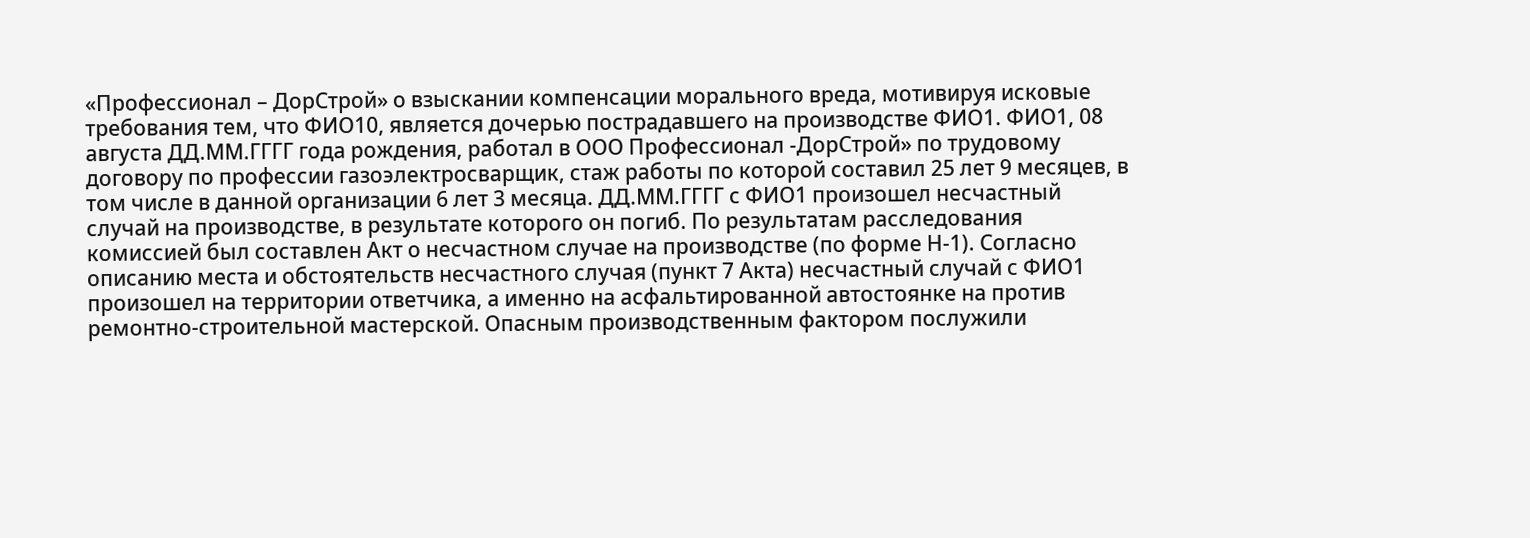«Профессионал – ДорСтрой» о взыскании компенсации морального вреда, мотивируя исковые требования тем, что ФИО10, является дочерью пострадавшего на производстве ФИО1. ФИО1, 08 августа ДД.ММ.ГГГГ года рождения, работал в ООО Профессионал -ДорСтрой» по трудовому договору по профессии газоэлектросварщик, стаж работы по которой составил 25 лет 9 месяцев, в том числе в данной организации 6 лет 3 месяца. ДД.ММ.ГГГГ с ФИО1 произошел несчастный случай на производстве, в результате которого он погиб. По результатам расследования комиссией был составлен Акт о несчастном случае на производстве (по форме Н-1). Согласно описанию места и обстоятельств несчастного случая (пункт 7 Акта) несчастный случай с ФИО1 произошел на территории ответчика, а именно на асфальтированной автостоянке на против ремонтно-строительной мастерской. Опасным производственным фактором послужили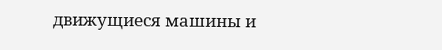движущиеся машины и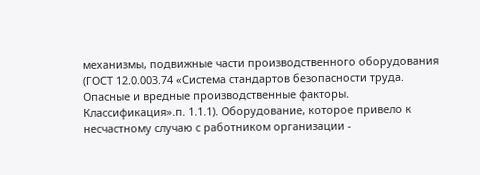механизмы, подвижные части производственного оборудования (ГОСТ 12.0.003.74 «Система стандартов безопасности труда. Опасные и вредные производственные факторы. Классификация».п. 1.1.1). Оборудование, которое привело к несчастному случаю с работником организации -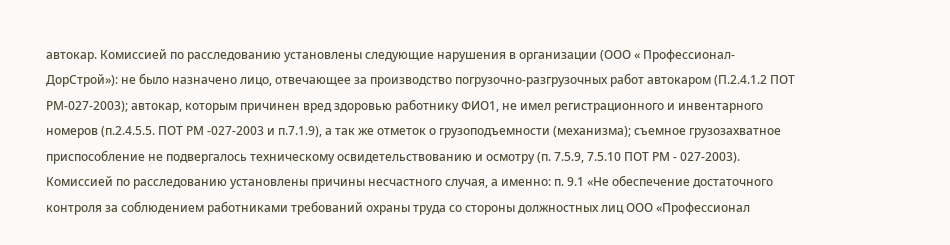автокар. Комиссией по расследованию установлены следующие нарушения в организации (ООО « Профессионал-ДорСтрой»): не было назначено лицо, отвечающее за производство погрузочно-разгрузочных работ автокаром (П.2.4.1.2 ПОТ РМ-027-2003); автокар, которым причинен вред здоровью работнику ФИО1, не имел регистрационного и инвентарного номеров (п.2.4.5.5. ПОТ РМ -027-2003 и п.7.1.9), а так же отметок о грузоподъемности (механизма); съемное грузозахватное приспособление не подвергалось техническому освидетельствованию и осмотру (п. 7.5.9, 7.5.10 ПОТ РМ - 027-2003). Комиссией по расследованию установлены причины несчастного случая, а именно: п. 9.1 «Не обеспечение достаточного контроля за соблюдением работниками требований охраны труда со стороны должностных лиц ООО «Профессионал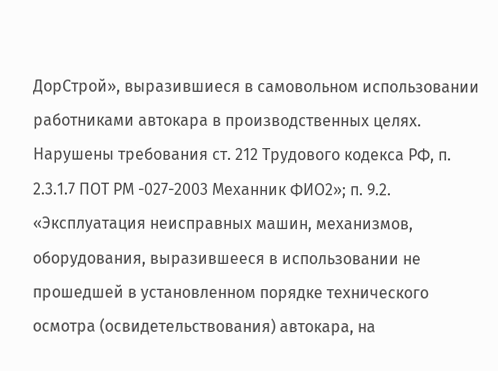ДорСтрой», выразившиеся в самовольном использовании работниками автокара в производственных целях. Нарушены требования ст. 212 Трудового кодекса РФ, п. 2.3.1.7 ПОТ РМ -027-2003 Механник ФИО2»; п. 9.2. «Эксплуатация неисправных машин, механизмов, оборудования, выразившееся в использовании не прошедшей в установленном порядке технического осмотра (освидетельствования) автокара, на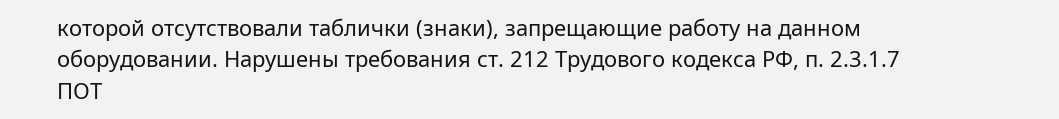которой отсутствовали таблички (знаки), запрещающие работу на данном оборудовании. Нарушены требования ст. 212 Трудового кодекса РФ, п. 2.3.1.7 ПОТ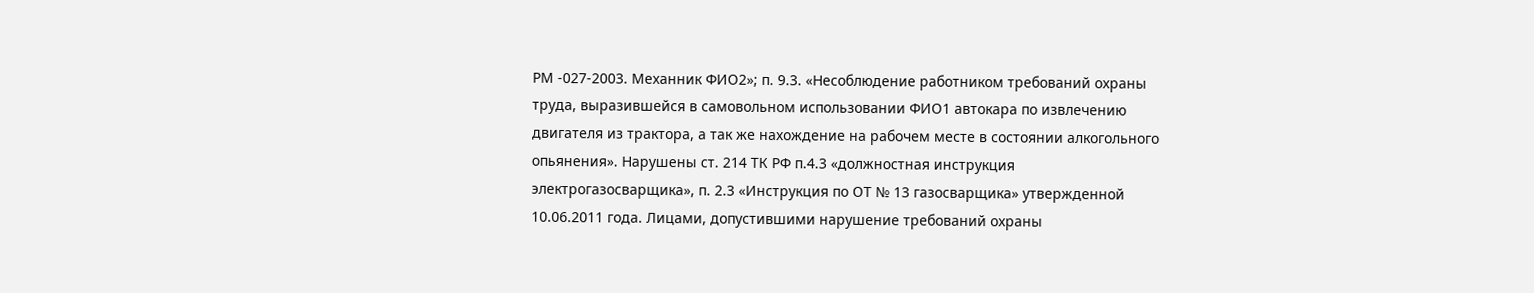РМ -027-2003. Механник ФИО2»; п. 9.3. «Несоблюдение работником требований охраны труда, выразившейся в самовольном использовании ФИО1 автокара по извлечению двигателя из трактора, а так же нахождение на рабочем месте в состоянии алкогольного опьянения». Нарушены ст. 214 ТК РФ п.4.3 «должностная инструкция электрогазосварщика», п. 2.3 «Инструкция по ОТ № 13 газосварщика» утвержденной 10.06.2011 года. Лицами, допустившими нарушение требований охраны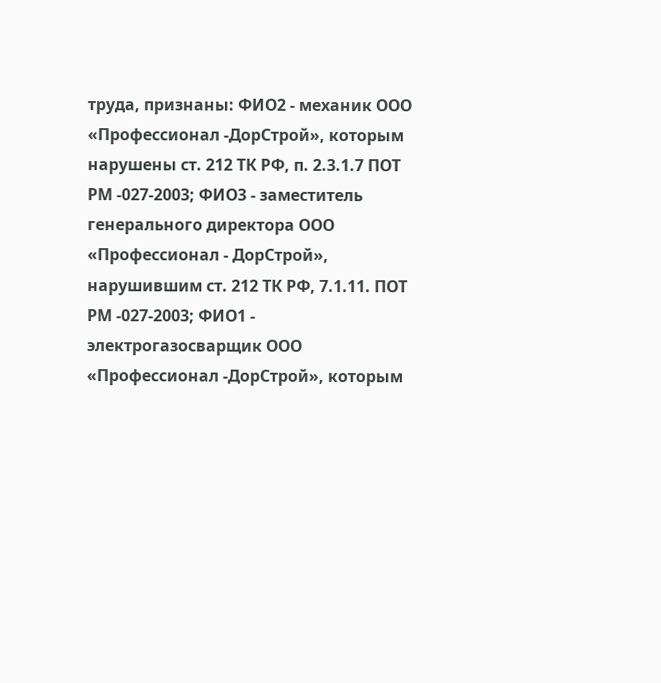труда, признаны: ФИО2 - механик ООО «Профессионал -ДорСтрой», которым нарушены ст. 212 ТК РФ, п. 2.3.1.7 ПОТ РМ -027-2003; ФИО3 - заместитель генерального директора ООО «Профессионал - ДорСтрой», нарушившим ст. 212 ТК РФ, 7.1.11. ПОТ РМ -027-2003; ФИО1 - электрогазосварщик ООО «Профессионал -ДорСтрой», которым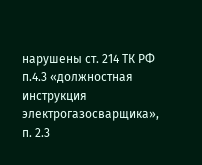нарушены ст. 214 ТК РФ п.4.3 «должностная инструкция электрогазосварщика», п. 2.3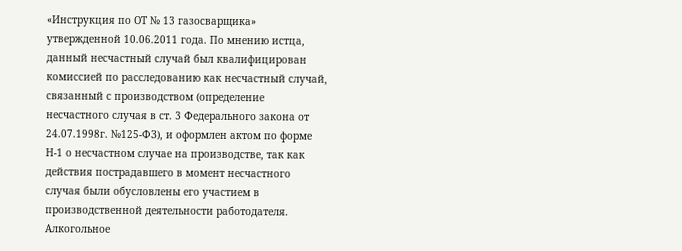«Инструкция по ОТ № 13 газосварщика» утвержденной 10.06.2011 года. По мнению истца, данный несчастный случай был квалифицирован комиссией по расследованию как несчастный случай, связанный с производством (определение несчастного случая в ст. 3 Федерального закона от 24.07.1998г. №125-ФЗ), и оформлен актом по форме Н-1 о несчастном случае на производстве, так как действия пострадавшего в момент несчастного случая были обусловлены его участием в производственной деятельности работодателя. Алкогольное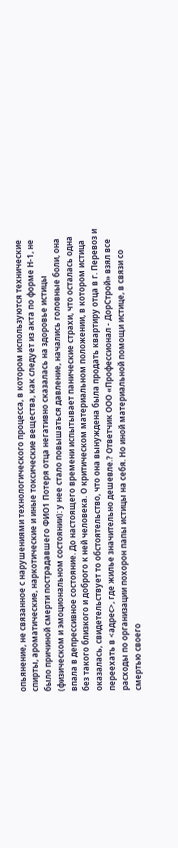опьянение, не связанное с нарушениями технологического процесса, в котором используются технические спирты, ароматические, наркотические и иные токсические вещества, как следует из акта по форме Н-1, не было причиной смерти пострадавшего ФИО1 Потеря отца негативно сказалась на здоровье истицы (физическом и эмоциональном состоянии): у нее стало повышаться давление, начались головные боли, она впала в депрессивное состояние. До настоящего времени испытывает панические страхи, что осталась одна без такого близкого и доброго к ней человека. О критическом материальном положении, в котором истица оказалась, свидетельствует то обстоятельство, что она вынуждена была продать квартиру отца в г. Перевоз и переехать в <адрес>, где жилье значительно дешевле.? Ответчик ООО «Профессионал - ДорСтрой» взял все расходы по организации похорон папы истицы на себя. Но иной материальной помощи истице, в связи со смертью своего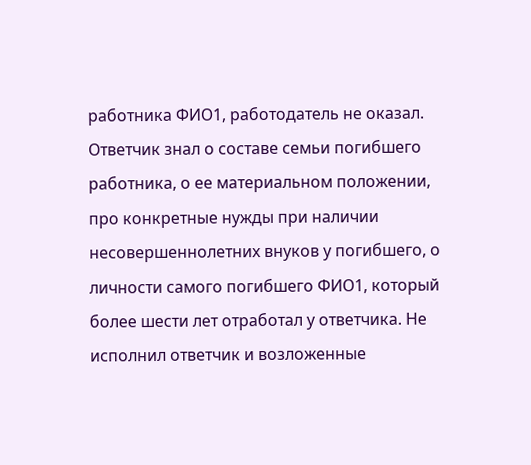работника ФИО1, работодатель не оказал. Ответчик знал о составе семьи погибшего работника, о ее материальном положении, про конкретные нужды при наличии несовершеннолетних внуков у погибшего, о личности самого погибшего ФИО1, который более шести лет отработал у ответчика. Не исполнил ответчик и возложенные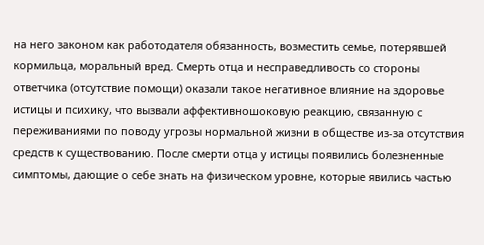на него законом как работодателя обязанность, возместить семье, потерявшей кормильца, моральный вред. Смерть отца и несправедливость со стороны ответчика (отсутствие помощи) оказали такое негативное влияние на здоровье истицы и психику, что вызвали аффективношоковую реакцию, связанную с переживаниями по поводу угрозы нормальной жизни в обществе из-за отсутствия средств к существованию. После смерти отца у истицы появились болезненные симптомы, дающие о себе знать на физическом уровне, которые явились частью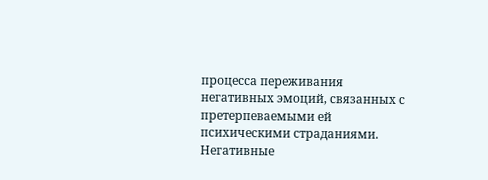процесса переживания негативных эмоций, связанных с претерпеваемыми ей психическими страданиями. Негативные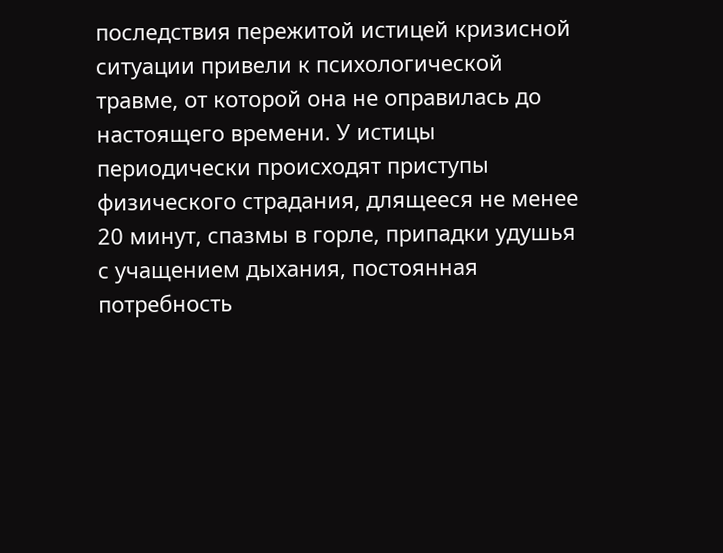последствия пережитой истицей кризисной ситуации привели к психологической травме, от которой она не оправилась до настоящего времени. У истицы периодически происходят приступы физического страдания, длящееся не менее 20 минут, спазмы в горле, припадки удушья с учащением дыхания, постоянная потребность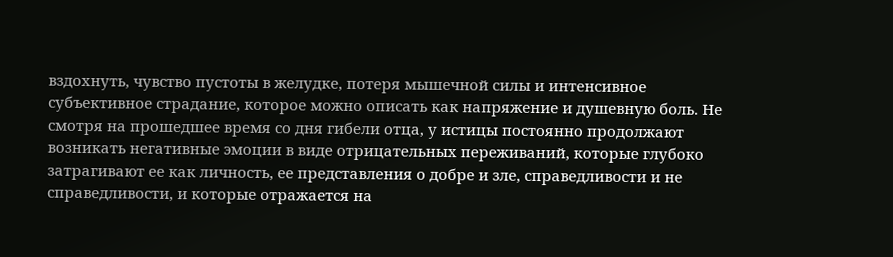вздохнуть, чувство пустоты в желудке, потеря мышечной силы и интенсивное субъективное страдание, которое можно описать как напряжение и душевную боль. Не смотря на прошедшее время со дня гибели отца, у истицы постоянно продолжают возникать негативные эмоции в виде отрицательных переживаний, которые глубоко затрагивают ее как личность, ее представления о добре и зле, справедливости и не справедливости, и которые отражается на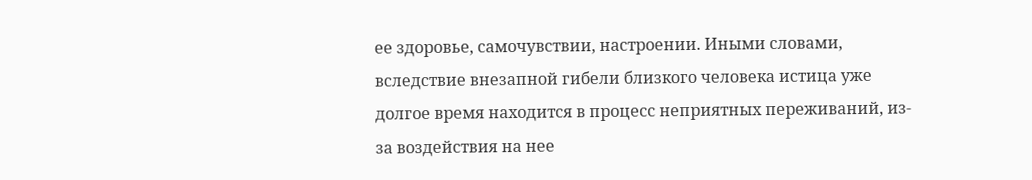ее здоровье, самочувствии, настроении. Иными словами, вследствие внезапной гибели близкого человека истица уже долгое время находится в процесс неприятных переживаний, из-за воздействия на нее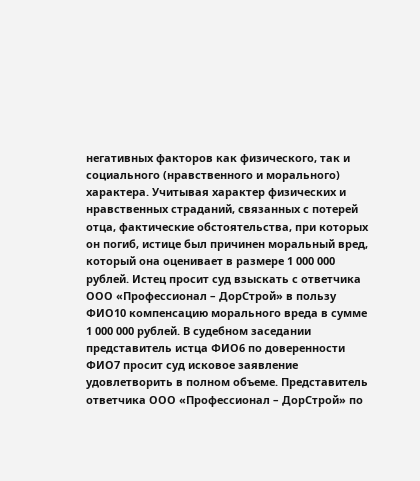негативных факторов как физического, так и социального (нравственного и морального) характера. Учитывая характер физических и нравственных страданий, связанных с потерей отца, фактические обстоятельства, при которых он погиб, истице был причинен моральный вред, который она оценивает в размере 1 000 000 рублей. Истец просит суд взыскать с ответчика ООО «Профессионал – ДорСтрой» в пользу ФИО10 компенсацию морального вреда в сумме 1 000 000 рублей. В судебном заседании представитель истца ФИО6 по доверенности ФИО7 просит суд исковое заявление удовлетворить в полном объеме. Представитель ответчика ООО «Профессионал – ДорСтрой» по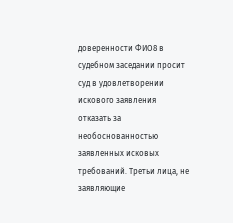доверенности ФИО8 в судебном заседании просит суд в удовлетворении искового заявления отказать за необоснованностью заявленных исковых требований. Третьи лица, не заявляющие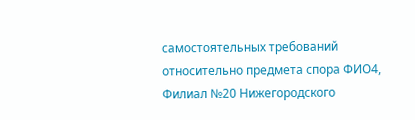самостоятельных требований относительно предмета спора ФИО4, Филиал №20 Нижегородского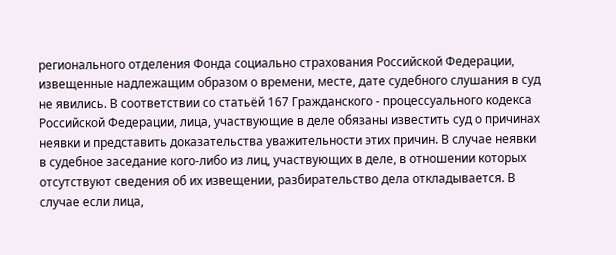регионального отделения Фонда социально страхования Российской Федерации, извещенные надлежащим образом о времени, месте, дате судебного слушания в суд не явились. В соответствии со статьёй 167 Гражданского - процессуального кодекса Российской Федерации, лица, участвующие в деле обязаны известить суд о причинах неявки и представить доказательства уважительности этих причин. В случае неявки в судебное заседание кого-либо из лиц, участвующих в деле, в отношении которых отсутствуют сведения об их извещении, разбирательство дела откладывается. В случае если лица,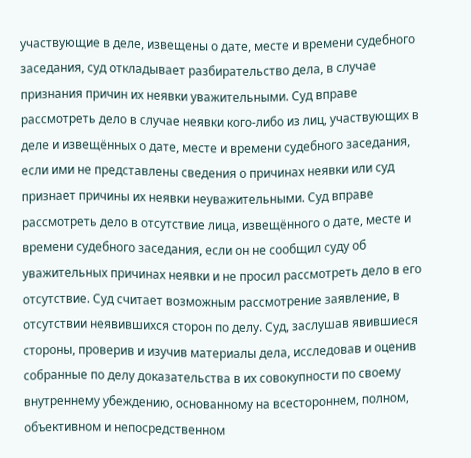участвующие в деле, извещены о дате, месте и времени судебного заседания, суд откладывает разбирательство дела, в случае признания причин их неявки уважительными. Суд вправе рассмотреть дело в случае неявки кого-либо из лиц, участвующих в деле и извещённых о дате, месте и времени судебного заседания, если ими не представлены сведения о причинах неявки или суд признает причины их неявки неуважительными. Суд вправе рассмотреть дело в отсутствие лица, извещённого о дате, месте и времени судебного заседания, если он не сообщил суду об уважительных причинах неявки и не просил рассмотреть дело в его отсутствие. Суд считает возможным рассмотрение заявление, в отсутствии неявившихся сторон по делу. Суд, заслушав явившиеся стороны, проверив и изучив материалы дела, исследовав и оценив собранные по делу доказательства в их совокупности по своему внутреннему убеждению, основанному на всестороннем, полном, объективном и непосредственном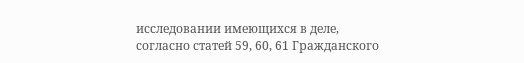исследовании имеющихся в деле, согласно статей 59, 60, 61 Гражданского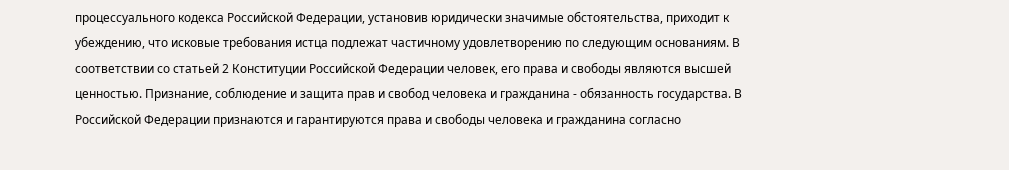процессуального кодекса Российской Федерации, установив юридически значимые обстоятельства, приходит к убеждению, что исковые требования истца подлежат частичному удовлетворению по следующим основаниям. В соответствии со статьей 2 Конституции Российской Федерации человек, его права и свободы являются высшей ценностью. Признание, соблюдение и защита прав и свобод человека и гражданина - обязанность государства. В Российской Федерации признаются и гарантируются права и свободы человека и гражданина согласно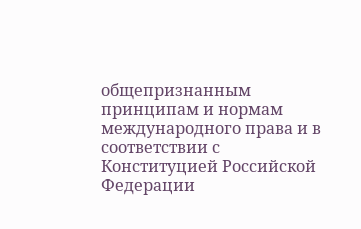общепризнанным принципам и нормам международного права и в соответствии с Конституцией Российской Федерации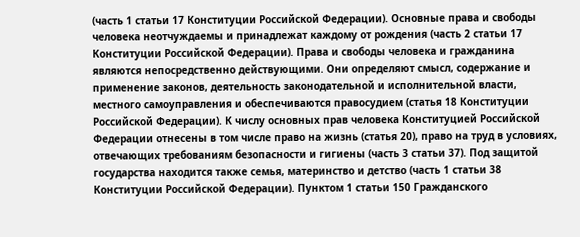(часть 1 статьи 17 Конституции Российской Федерации). Основные права и свободы человека неотчуждаемы и принадлежат каждому от рождения (часть 2 статьи 17 Конституции Российской Федерации). Права и свободы человека и гражданина являются непосредственно действующими. Они определяют смысл, содержание и применение законов, деятельность законодательной и исполнительной власти, местного самоуправления и обеспечиваются правосудием (статья 18 Конституции Российской Федерации). К числу основных прав человека Конституцией Российской Федерации отнесены в том числе право на жизнь (статья 20), право на труд в условиях, отвечающих требованиям безопасности и гигиены (часть 3 статьи 37). Под защитой государства находится также семья, материнство и детство (часть 1 статьи 38 Конституции Российской Федерации). Пунктом 1 статьи 150 Гражданского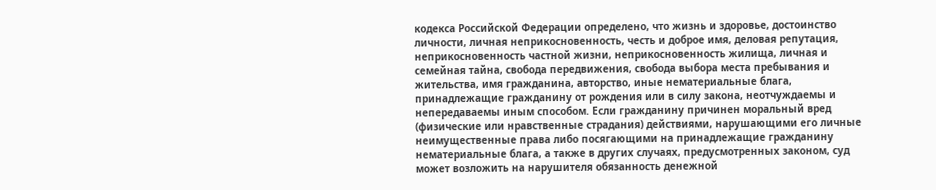кодекса Российской Федерации определено, что жизнь и здоровье, достоинство личности, личная неприкосновенность, честь и доброе имя, деловая репутация, неприкосновенность частной жизни, неприкосновенность жилища, личная и семейная тайна, свобода передвижения, свобода выбора места пребывания и жительства, имя гражданина, авторство, иные нематериальные блага, принадлежащие гражданину от рождения или в силу закона, неотчуждаемы и непередаваемы иным способом. Если гражданину причинен моральный вред (физические или нравственные страдания) действиями, нарушающими его личные неимущественные права либо посягающими на принадлежащие гражданину нематериальные блага, а также в других случаях, предусмотренных законом, суд может возложить на нарушителя обязанность денежной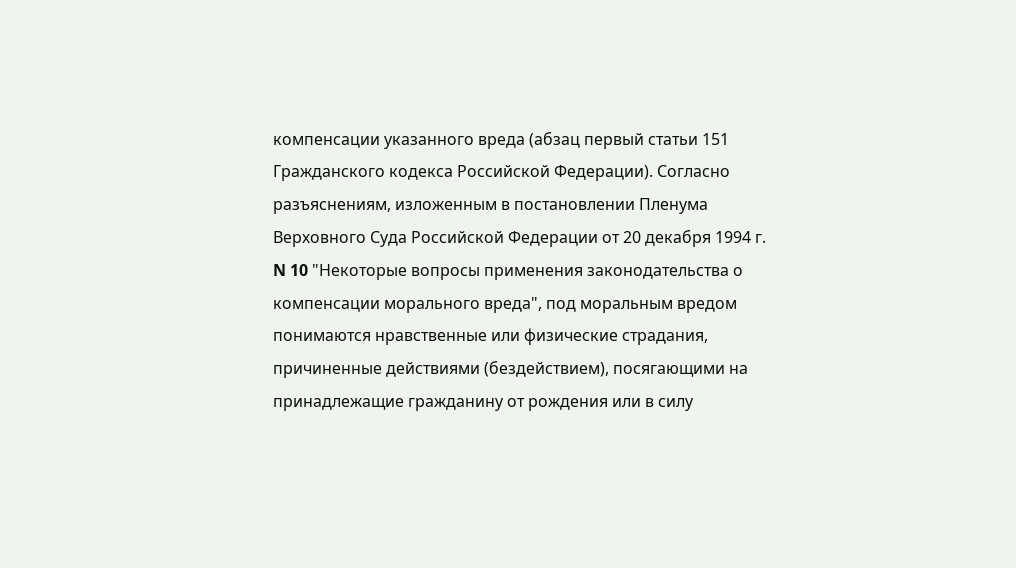компенсации указанного вреда (абзац первый статьи 151 Гражданского кодекса Российской Федерации). Согласно разъяснениям, изложенным в постановлении Пленума Верховного Суда Российской Федерации от 20 декабря 1994 г. N 10 "Некоторые вопросы применения законодательства о компенсации морального вреда", под моральным вредом понимаются нравственные или физические страдания, причиненные действиями (бездействием), посягающими на принадлежащие гражданину от рождения или в силу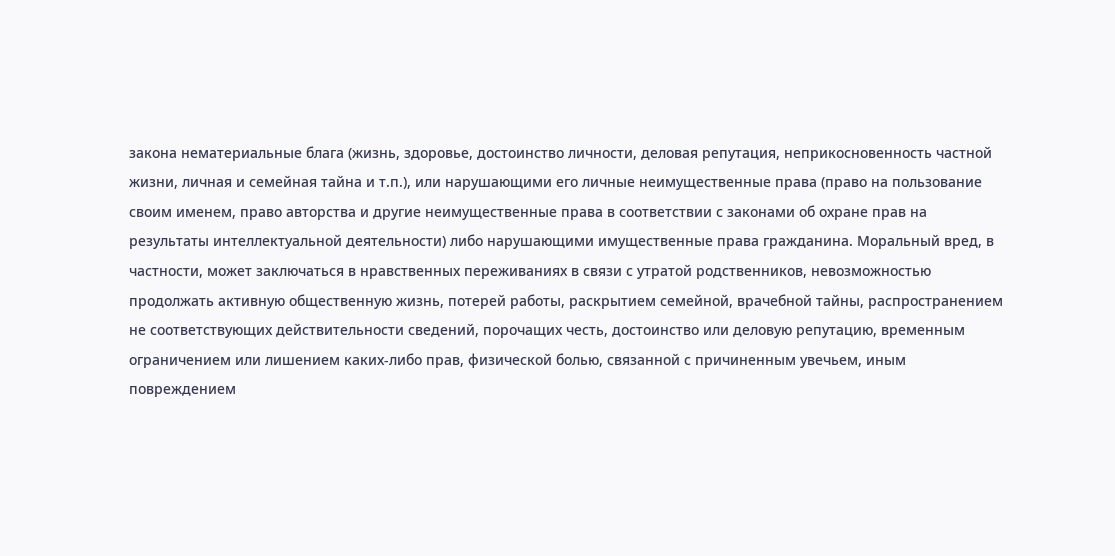закона нематериальные блага (жизнь, здоровье, достоинство личности, деловая репутация, неприкосновенность частной жизни, личная и семейная тайна и т.п.), или нарушающими его личные неимущественные права (право на пользование своим именем, право авторства и другие неимущественные права в соответствии с законами об охране прав на результаты интеллектуальной деятельности) либо нарушающими имущественные права гражданина. Моральный вред, в частности, может заключаться в нравственных переживаниях в связи с утратой родственников, невозможностью продолжать активную общественную жизнь, потерей работы, раскрытием семейной, врачебной тайны, распространением не соответствующих действительности сведений, порочащих честь, достоинство или деловую репутацию, временным ограничением или лишением каких-либо прав, физической болью, связанной с причиненным увечьем, иным повреждением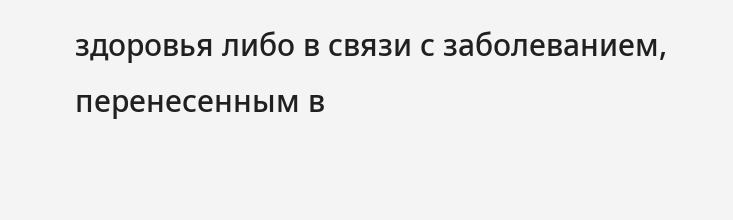здоровья либо в связи с заболеванием, перенесенным в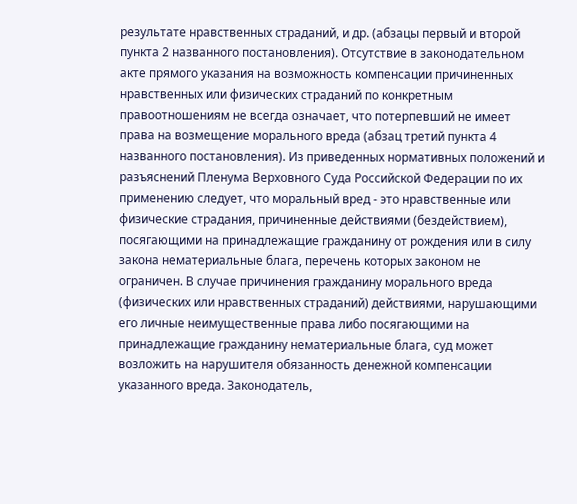результате нравственных страданий, и др. (абзацы первый и второй пункта 2 названного постановления). Отсутствие в законодательном акте прямого указания на возможность компенсации причиненных нравственных или физических страданий по конкретным правоотношениям не всегда означает, что потерпевший не имеет права на возмещение морального вреда (абзац третий пункта 4 названного постановления). Из приведенных нормативных положений и разъяснений Пленума Верховного Суда Российской Федерации по их применению следует, что моральный вред - это нравственные или физические страдания, причиненные действиями (бездействием), посягающими на принадлежащие гражданину от рождения или в силу закона нематериальные блага, перечень которых законом не ограничен. В случае причинения гражданину морального вреда (физических или нравственных страданий) действиями, нарушающими его личные неимущественные права либо посягающими на принадлежащие гражданину нематериальные блага, суд может возложить на нарушителя обязанность денежной компенсации указанного вреда. Законодатель,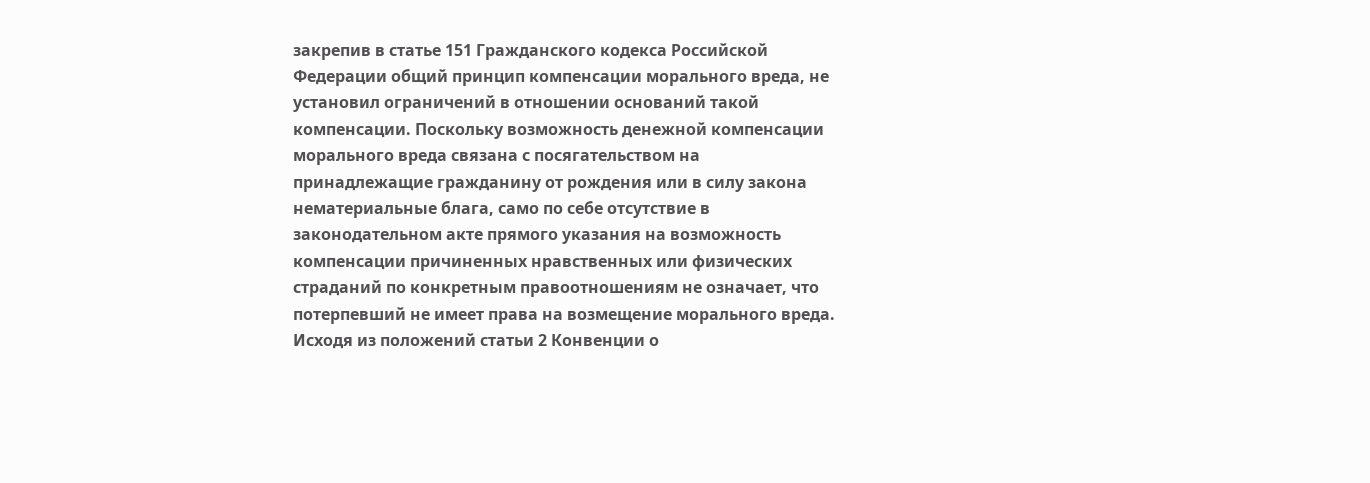закрепив в статье 151 Гражданского кодекса Российской Федерации общий принцип компенсации морального вреда, не установил ограничений в отношении оснований такой компенсации. Поскольку возможность денежной компенсации морального вреда связана с посягательством на принадлежащие гражданину от рождения или в силу закона нематериальные блага, само по себе отсутствие в законодательном акте прямого указания на возможность компенсации причиненных нравственных или физических страданий по конкретным правоотношениям не означает, что потерпевший не имеет права на возмещение морального вреда. Исходя из положений статьи 2 Конвенции о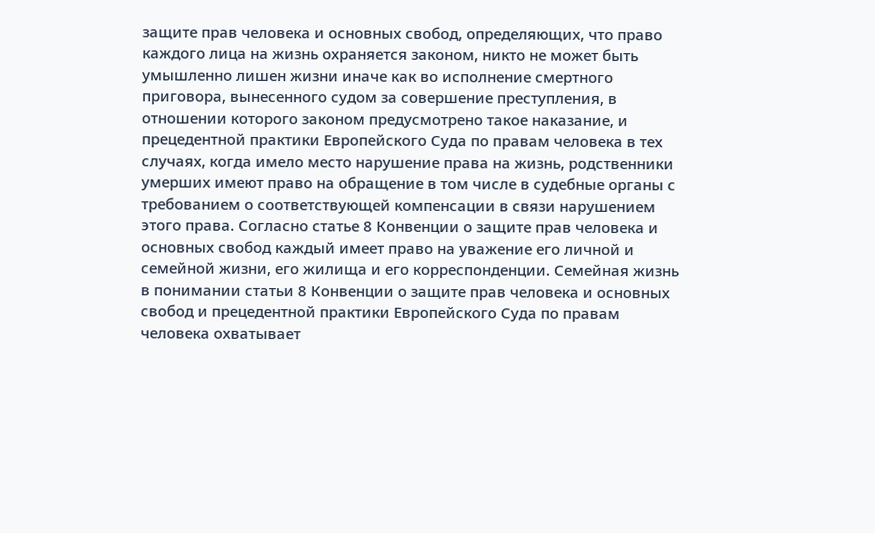защите прав человека и основных свобод, определяющих, что право каждого лица на жизнь охраняется законом, никто не может быть умышленно лишен жизни иначе как во исполнение смертного приговора, вынесенного судом за совершение преступления, в отношении которого законом предусмотрено такое наказание, и прецедентной практики Европейского Суда по правам человека в тех случаях, когда имело место нарушение права на жизнь, родственники умерших имеют право на обращение в том числе в судебные органы с требованием о соответствующей компенсации в связи нарушением этого права. Согласно статье 8 Конвенции о защите прав человека и основных свобод каждый имеет право на уважение его личной и семейной жизни, его жилища и его корреспонденции. Семейная жизнь в понимании статьи 8 Конвенции о защите прав человека и основных свобод и прецедентной практики Европейского Суда по правам человека охватывает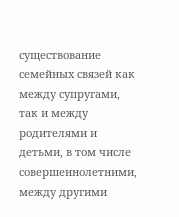существование семейных связей как между супругами, так и между родителями и детьми, в том числе совершеннолетними, между другими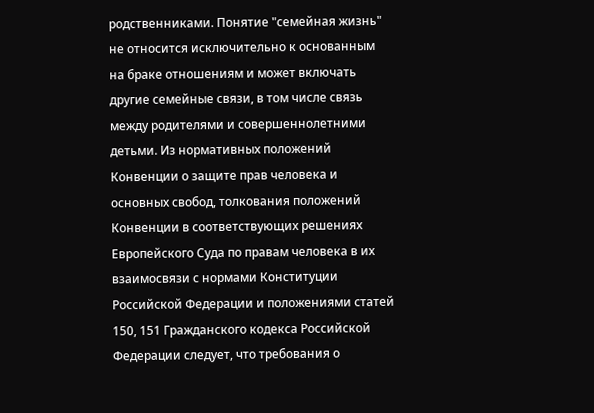родственниками. Понятие "семейная жизнь" не относится исключительно к основанным на браке отношениям и может включать другие семейные связи, в том числе связь между родителями и совершеннолетними детьми. Из нормативных положений Конвенции о защите прав человека и основных свобод, толкования положений Конвенции в соответствующих решениях Европейского Суда по правам человека в их взаимосвязи с нормами Конституции Российской Федерации и положениями статей 150, 151 Гражданского кодекса Российской Федерации следует, что требования о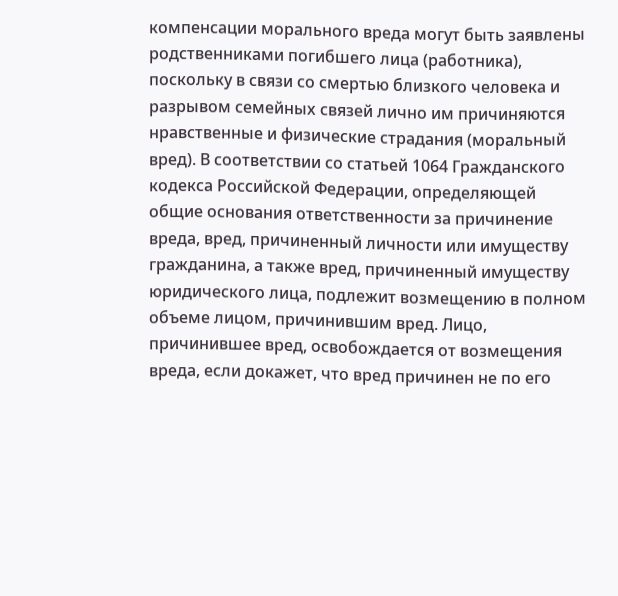компенсации морального вреда могут быть заявлены родственниками погибшего лица (работника), поскольку в связи со смертью близкого человека и разрывом семейных связей лично им причиняются нравственные и физические страдания (моральный вред). В соответствии со статьей 1064 Гражданского кодекса Российской Федерации, определяющей общие основания ответственности за причинение вреда, вред, причиненный личности или имуществу гражданина, а также вред, причиненный имуществу юридического лица, подлежит возмещению в полном объеме лицом, причинившим вред. Лицо, причинившее вред, освобождается от возмещения вреда, если докажет, что вред причинен не по его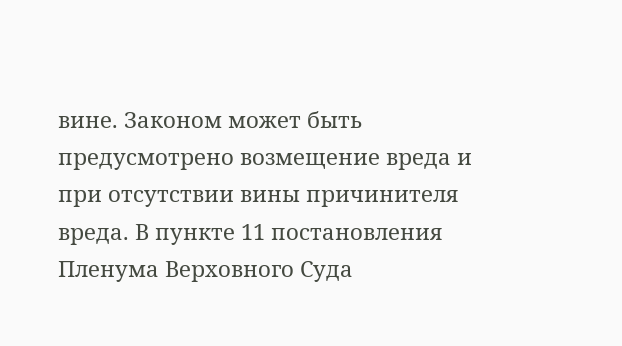вине. Законом может быть предусмотрено возмещение вреда и при отсутствии вины причинителя вреда. В пункте 11 постановления Пленума Верховного Суда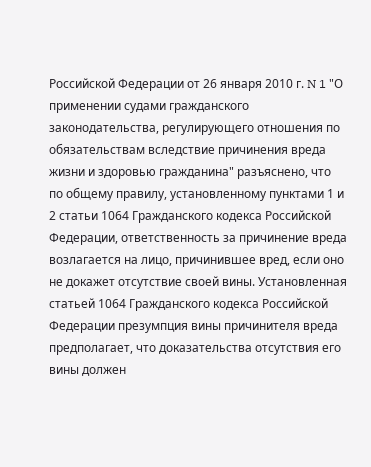Российской Федерации от 26 января 2010 г. N 1 "О применении судами гражданского законодательства, регулирующего отношения по обязательствам вследствие причинения вреда жизни и здоровью гражданина" разъяснено, что по общему правилу, установленному пунктами 1 и 2 статьи 1064 Гражданского кодекса Российской Федерации, ответственность за причинение вреда возлагается на лицо, причинившее вред, если оно не докажет отсутствие своей вины. Установленная статьей 1064 Гражданского кодекса Российской Федерации презумпция вины причинителя вреда предполагает, что доказательства отсутствия его вины должен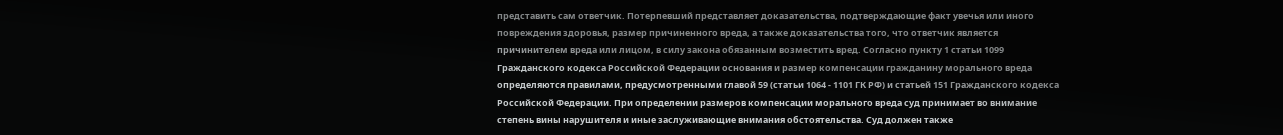представить сам ответчик. Потерпевший представляет доказательства, подтверждающие факт увечья или иного повреждения здоровья, размер причиненного вреда, а также доказательства того, что ответчик является причинителем вреда или лицом, в силу закона обязанным возместить вред. Согласно пункту 1 статьи 1099 Гражданского кодекса Российской Федерации основания и размер компенсации гражданину морального вреда определяются правилами, предусмотренными главой 59 (статьи 1064 - 1101 ГК РФ) и статьей 151 Гражданского кодекса Российской Федерации. При определении размеров компенсации морального вреда суд принимает во внимание степень вины нарушителя и иные заслуживающие внимания обстоятельства. Суд должен также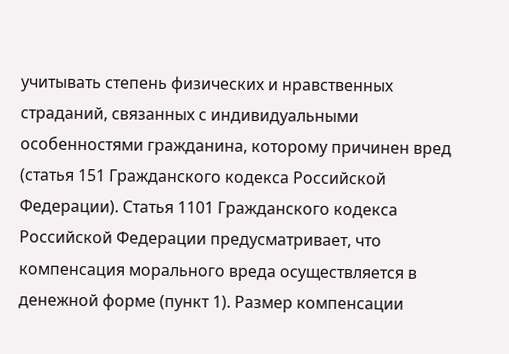учитывать степень физических и нравственных страданий, связанных с индивидуальными особенностями гражданина, которому причинен вред (статья 151 Гражданского кодекса Российской Федерации). Статья 1101 Гражданского кодекса Российской Федерации предусматривает, что компенсация морального вреда осуществляется в денежной форме (пункт 1). Размер компенсации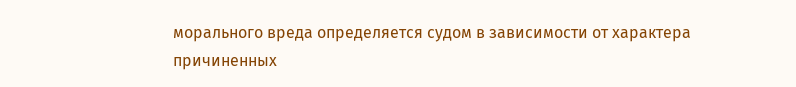морального вреда определяется судом в зависимости от характера причиненных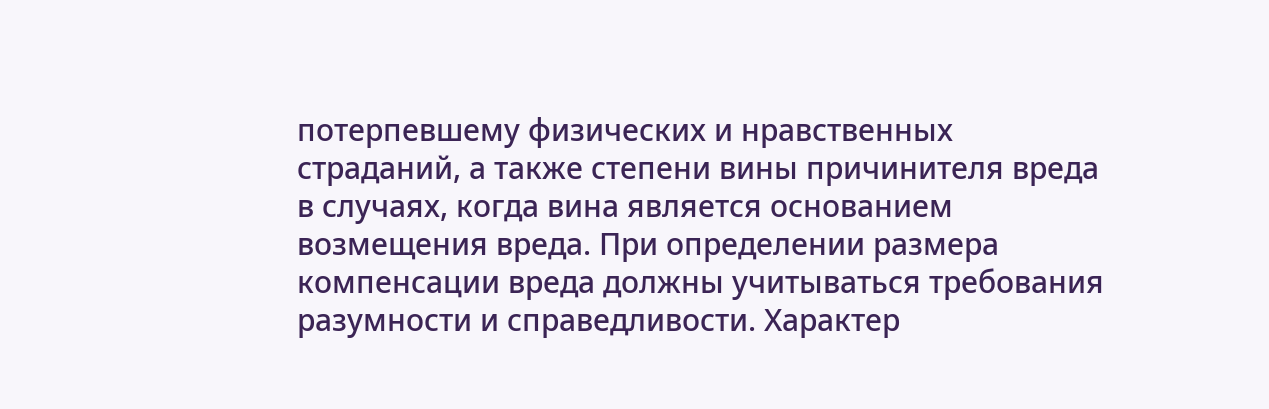потерпевшему физических и нравственных страданий, а также степени вины причинителя вреда в случаях, когда вина является основанием возмещения вреда. При определении размера компенсации вреда должны учитываться требования разумности и справедливости. Характер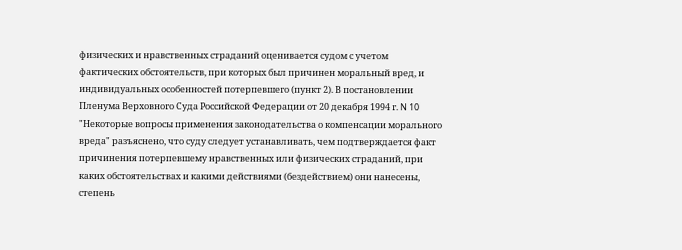физических и нравственных страданий оценивается судом с учетом фактических обстоятельств, при которых был причинен моральный вред, и индивидуальных особенностей потерпевшего (пункт 2). В постановлении Пленума Верховного Суда Российской Федерации от 20 декабря 1994 г. N 10 "Некоторые вопросы применения законодательства о компенсации морального вреда" разъяснено, что суду следует устанавливать, чем подтверждается факт причинения потерпевшему нравственных или физических страданий, при каких обстоятельствах и какими действиями (бездействием) они нанесены, степень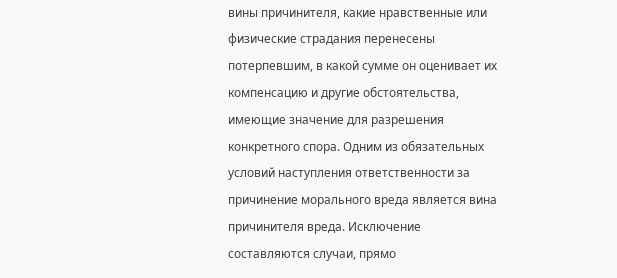вины причинителя, какие нравственные или физические страдания перенесены потерпевшим, в какой сумме он оценивает их компенсацию и другие обстоятельства, имеющие значение для разрешения конкретного спора. Одним из обязательных условий наступления ответственности за причинение морального вреда является вина причинителя вреда. Исключение составляются случаи, прямо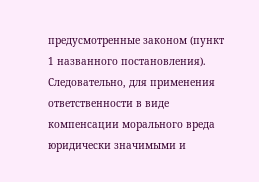предусмотренные законом (пункт 1 названного постановления). Следовательно, для применения ответственности в виде компенсации морального вреда юридически значимыми и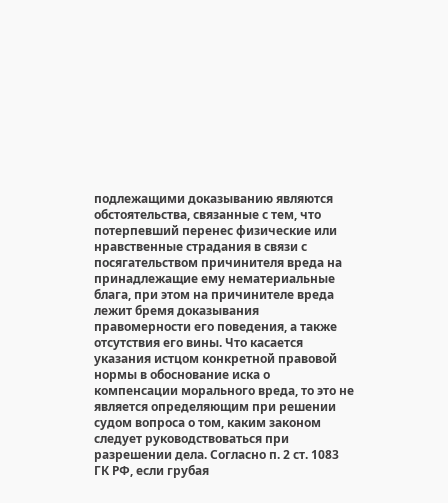подлежащими доказыванию являются обстоятельства, связанные с тем, что потерпевший перенес физические или нравственные страдания в связи с посягательством причинителя вреда на принадлежащие ему нематериальные блага, при этом на причинителе вреда лежит бремя доказывания правомерности его поведения, а также отсутствия его вины. Что касается указания истцом конкретной правовой нормы в обоснование иска о компенсации морального вреда, то это не является определяющим при решении судом вопроса о том, каким законом следует руководствоваться при разрешении дела. Согласно п. 2 ст. 1083 ГК РФ, если грубая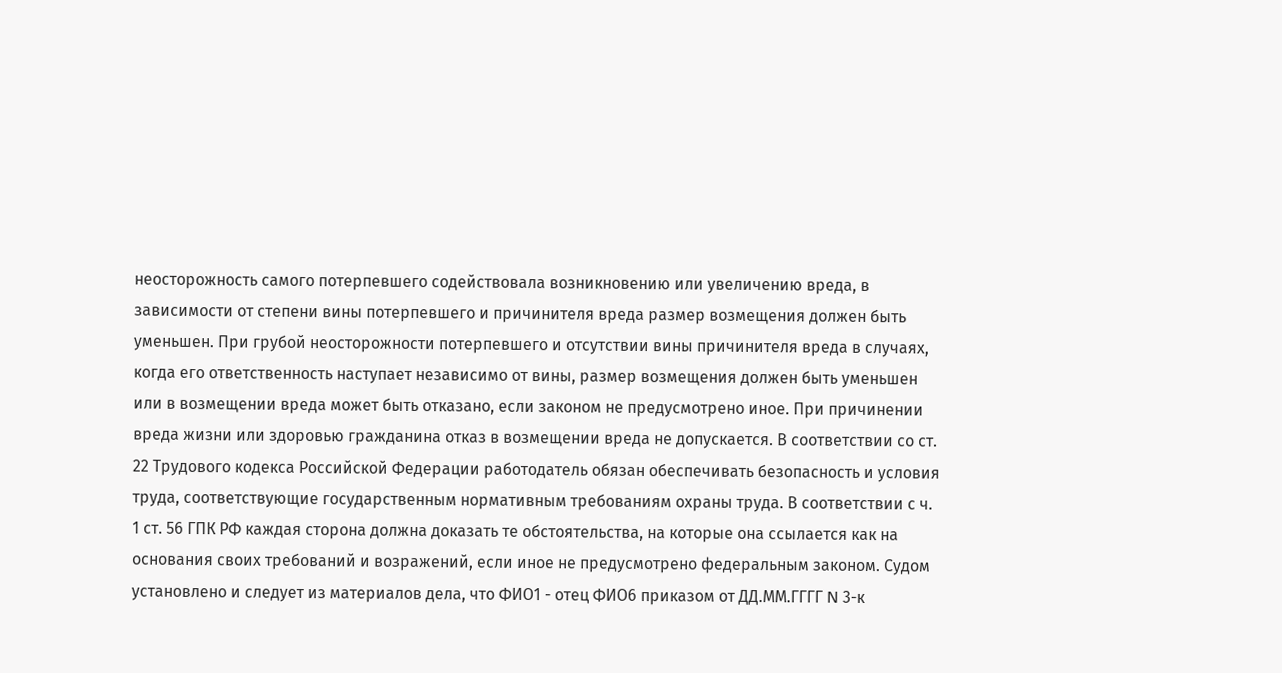неосторожность самого потерпевшего содействовала возникновению или увеличению вреда, в зависимости от степени вины потерпевшего и причинителя вреда размер возмещения должен быть уменьшен. При грубой неосторожности потерпевшего и отсутствии вины причинителя вреда в случаях, когда его ответственность наступает независимо от вины, размер возмещения должен быть уменьшен или в возмещении вреда может быть отказано, если законом не предусмотрено иное. При причинении вреда жизни или здоровью гражданина отказ в возмещении вреда не допускается. В соответствии со ст. 22 Трудового кодекса Российской Федерации работодатель обязан обеспечивать безопасность и условия труда, соответствующие государственным нормативным требованиям охраны труда. В соответствии с ч. 1 ст. 56 ГПК РФ каждая сторона должна доказать те обстоятельства, на которые она ссылается как на основания своих требований и возражений, если иное не предусмотрено федеральным законом. Судом установлено и следует из материалов дела, что ФИО1 - отец ФИО6 приказом от ДД.ММ.ГГГГ N 3-к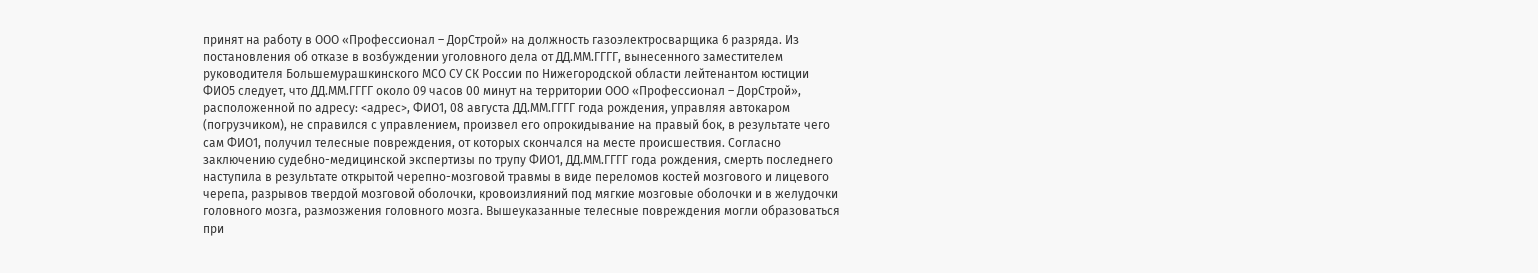принят на работу в ООО «Профессионал – ДорСтрой» на должность газоэлектросварщика 6 разряда. Из постановления об отказе в возбуждении уголовного дела от ДД.ММ.ГГГГ, вынесенного заместителем руководителя Большемурашкинского МСО СУ СК России по Нижегородской области лейтенантом юстиции ФИО5 следует, что ДД.ММ.ГГГГ около 09 часов 00 минут на территории ООО «Профессионал – ДорСтрой», расположенной по адресу: <адрес>, ФИО1, 08 августа ДД.ММ.ГГГГ года рождения, управляя автокаром (погрузчиком), не справился с управлением, произвел его опрокидывание на правый бок, в результате чего сам ФИО1, получил телесные повреждения, от которых скончался на месте происшествия. Согласно заключению судебно-медицинской экспертизы по трупу ФИО1, ДД.ММ.ГГГГ года рождения, смерть последнего наступила в результате открытой черепно-мозговой травмы в виде переломов костей мозгового и лицевого черепа, разрывов твердой мозговой оболочки, кровоизлияний под мягкие мозговые оболочки и в желудочки головного мозга, размозжения головного мозга. Вышеуказанные телесные повреждения могли образоваться при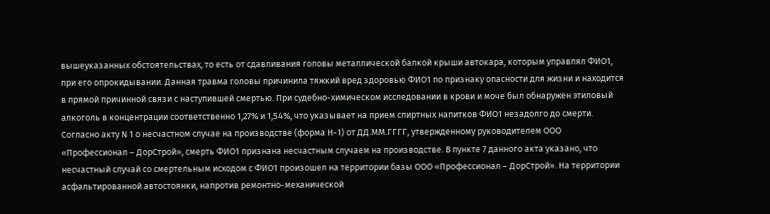вышеуказанных обстоятельствах, то есть от сдавливания головы металлической балкой крыши автокара, которым управлял ФИО1, при его опрокидывании. Данная травма головы причинила тяжкий вред здоровью ФИО1 по признаку опасности для жизни и находится в прямой причинной связи с наступившей смертью. При судебно-химическом исследовании в крови и моче был обнаружен этиловый алкоголь в концентрации соответственно 1,27% и 1,54%, что указывает на прием спиртных напитков ФИО1 незадолго до смерти. Согласно акту N 1 о несчастном случае на производстве (форма Н-1) от ДД.ММ.ГГГГ, утвержденному руководителем ООО «Профессионал – ДорСтрой», смерть ФИО1 признана несчастным случаем на производстве. В пункте 7 данного акта указано, что несчастный случай со смертельным исходом с ФИО1 произошел на территории базы ООО «Профессионал – ДорСтрой». На территории асфальтированной автостоянки, напротив ремонтно-механической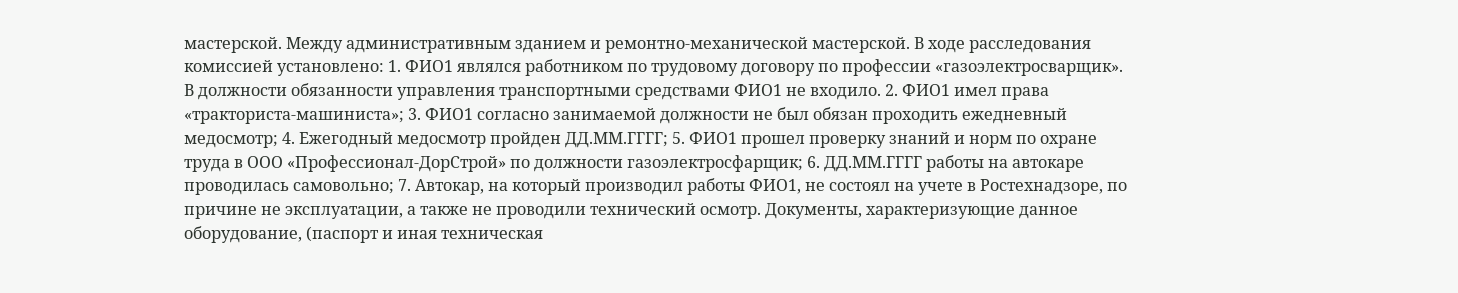мастерской. Между административным зданием и ремонтно-механической мастерской. В ходе расследования комиссией установлено: 1. ФИО1 являлся работником по трудовому договору по профессии «газоэлектросварщик». В должности обязанности управления транспортными средствами ФИО1 не входило. 2. ФИО1 имел права «тракториста-машиниста»; 3. ФИО1 согласно занимаемой должности не был обязан проходить ежедневный медосмотр; 4. Ежегодный медосмотр пройден ДД.ММ.ГГГГ; 5. ФИО1 прошел проверку знаний и норм по охране труда в ООО «Профессионал-ДорСтрой» по должности газоэлектросфарщик; 6. ДД.ММ.ГГГГ работы на автокаре проводилась самовольно; 7. Автокар, на который производил работы ФИО1, не состоял на учете в Ростехнадзоре, по причине не эксплуатации, а также не проводили технический осмотр. Документы, характеризующие данное оборудование, (паспорт и иная техническая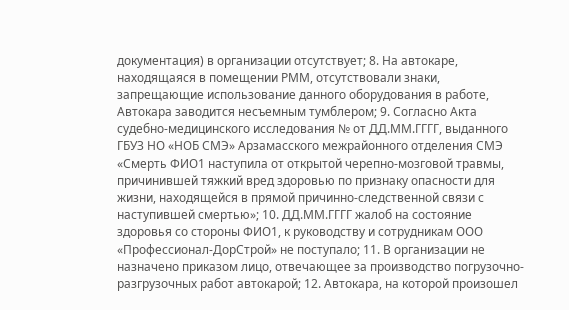документация) в организации отсутствует; 8. На автокаре, находящаяся в помещении РММ, отсутствовали знаки, запрещающие использование данного оборудования в работе, Автокара заводится несъемным тумблером; 9. Согласно Акта судебно-медицинского исследования № от ДД.ММ.ГГГГ, выданного ГБУЗ НО «НОБ СМЭ» Арзамасского межрайонного отделения СМЭ «Смерть ФИО1 наступила от открытой черепно-мозговой травмы, причинившей тяжкий вред здоровью по признаку опасности для жизни, находящейся в прямой причинно-следственной связи с наступившей смертью»; 10. ДД.ММ.ГГГГ жалоб на состояние здоровья со стороны ФИО1, к руководству и сотрудникам ООО «Профессионал-ДорСтрой» не поступало; 11. В организации не назначено приказом лицо, отвечающее за производство погрузочно-разгрузочных работ автокарой; 12. Автокара, на которой произошел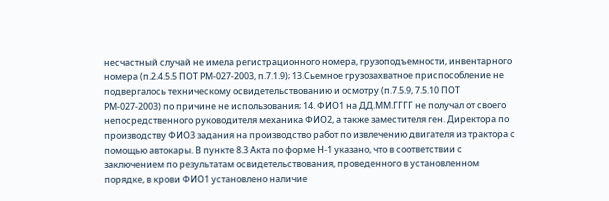несчастный случай не имела регистрационного номера, грузоподъемности, инвентарного номера (п.2.4.5.5 ПОТ РМ-027-2003, п.7.1.9); 13.Сьемное грузозахватное приспособление не подвергалось техническому освидетельствованию и осмотру (п.7.5.9, 7.5.10 ПОТ РМ-027-2003) по причине не использования; 14. ФИО1 на ДД.ММ.ГГГГ не получал от своего непосредственного руководителя механика ФИО2, а также заместителя ген. Директора по производству ФИО3 задания на производство работ по извлечению двигателя из трактора с помощью автокары. В пункте 8.3 Акта по форме Н-1 указано, что в соответствии с заключением по результатам освидетельствования, проведенного в установленном порядке, в крови ФИО1 установлено наличие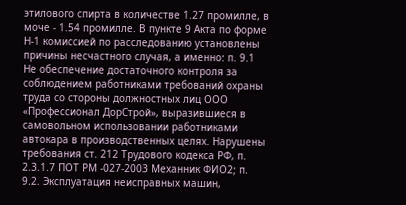этилового спирта в количестве 1.27 промилле, в моче - 1.54 промилле. В пункте 9 Акта по форме Н-1 комиссией по расследованию установлены причины несчастного случая, а именно: п. 9.1 Не обеспечение достаточного контроля за соблюдением работниками требований охраны труда со стороны должностных лиц ООО «Профессионал ДорСтрой», выразившиеся в самовольном использовании работниками автокара в производственных целях. Нарушены требования ст. 212 Трудового кодекса РФ, п. 2.3.1.7 ПОТ РМ -027-2003 Механник ФИО2; п. 9.2. Эксплуатация неисправных машин,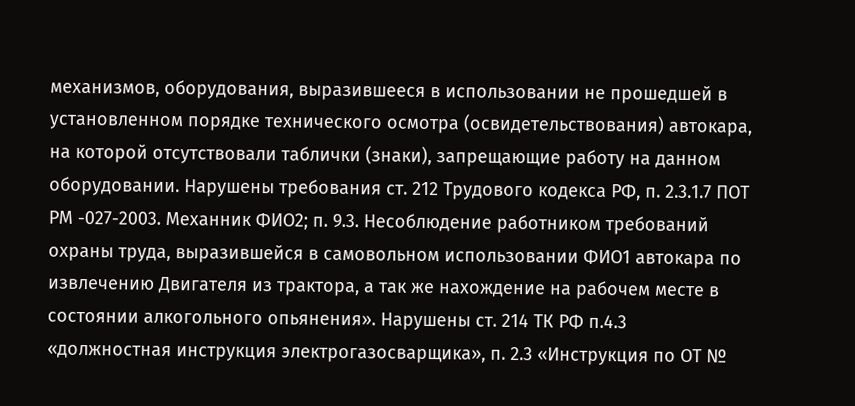механизмов, оборудования, выразившееся в использовании не прошедшей в установленном порядке технического осмотра (освидетельствования) автокара, на которой отсутствовали таблички (знаки), запрещающие работу на данном оборудовании. Нарушены требования ст. 212 Трудового кодекса РФ, п. 2.3.1.7 ПОТ РМ -027-2003. Механник ФИО2; п. 9.3. Несоблюдение работником требований охраны труда, выразившейся в самовольном использовании ФИО1 автокара по извлечению Двигателя из трактора, а так же нахождение на рабочем месте в состоянии алкогольного опьянения». Нарушены ст. 214 ТК РФ п.4.3 «должностная инструкция электрогазосварщика», п. 2.3 «Инструкция по ОТ №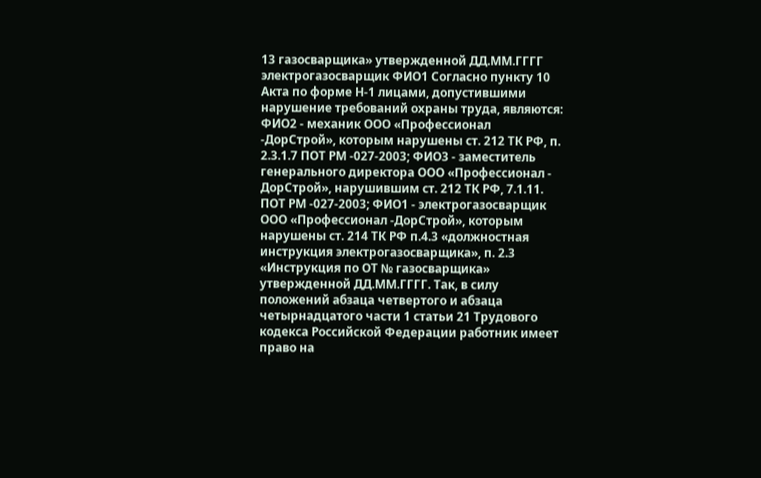13 газосварщика» утвержденной ДД.ММ.ГГГГ электрогазосварщик ФИО1 Согласно пункту 10 Акта по форме Н-1 лицами, допустившими нарушение требований охраны труда, являются: ФИО2 - механик ООО «Профессионал -ДорСтрой», которым нарушены ст. 212 ТК РФ, п. 2.3.1.7 ПОТ РМ -027-2003; ФИО3 - заместитель генерального директора ООО «Профессионал - ДорСтрой», нарушившим ст. 212 ТК РФ, 7.1.11. ПОТ РМ -027-2003; ФИО1 - электрогазосварщик ООО «Профессионал -ДорСтрой», которым нарушены ст. 214 ТК РФ п.4.3 «должностная инструкция электрогазосварщика», п. 2.3 «Инструкция по ОТ № газосварщика» утвержденной ДД.ММ.ГГГГ. Так, в силу положений абзаца четвертого и абзаца четырнадцатого части 1 статьи 21 Трудового кодекса Российской Федерации работник имеет право на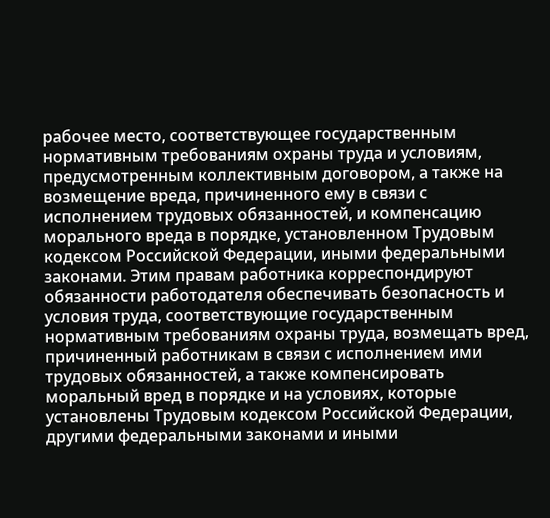рабочее место, соответствующее государственным нормативным требованиям охраны труда и условиям, предусмотренным коллективным договором, а также на возмещение вреда, причиненного ему в связи с исполнением трудовых обязанностей, и компенсацию морального вреда в порядке, установленном Трудовым кодексом Российской Федерации, иными федеральными законами. Этим правам работника корреспондируют обязанности работодателя обеспечивать безопасность и условия труда, соответствующие государственным нормативным требованиям охраны труда, возмещать вред, причиненный работникам в связи с исполнением ими трудовых обязанностей, а также компенсировать моральный вред в порядке и на условиях, которые установлены Трудовым кодексом Российской Федерации, другими федеральными законами и иными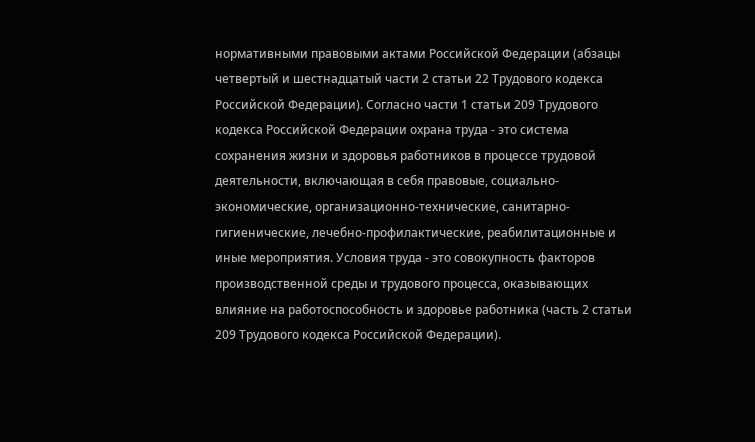нормативными правовыми актами Российской Федерации (абзацы четвертый и шестнадцатый части 2 статьи 22 Трудового кодекса Российской Федерации). Согласно части 1 статьи 209 Трудового кодекса Российской Федерации охрана труда - это система сохранения жизни и здоровья работников в процессе трудовой деятельности, включающая в себя правовые, социально-экономические, организационно-технические, санитарно-гигиенические, лечебно-профилактические, реабилитационные и иные мероприятия. Условия труда - это совокупность факторов производственной среды и трудового процесса, оказывающих влияние на работоспособность и здоровье работника (часть 2 статьи 209 Трудового кодекса Российской Федерации).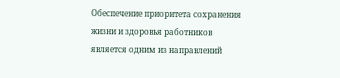Обеспечение приоритета сохранения жизни и здоровья работников является одним из направлений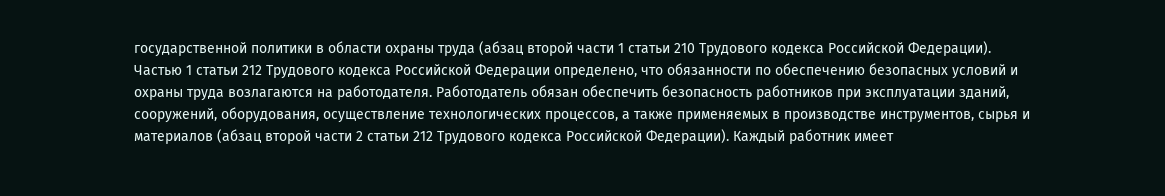государственной политики в области охраны труда (абзац второй части 1 статьи 210 Трудового кодекса Российской Федерации). Частью 1 статьи 212 Трудового кодекса Российской Федерации определено, что обязанности по обеспечению безопасных условий и охраны труда возлагаются на работодателя. Работодатель обязан обеспечить безопасность работников при эксплуатации зданий, сооружений, оборудования, осуществление технологических процессов, а также применяемых в производстве инструментов, сырья и материалов (абзац второй части 2 статьи 212 Трудового кодекса Российской Федерации). Каждый работник имеет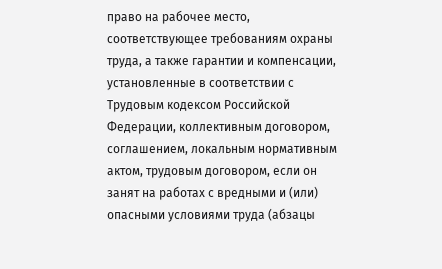право на рабочее место, соответствующее требованиям охраны труда, а также гарантии и компенсации, установленные в соответствии с Трудовым кодексом Российской Федерации, коллективным договором, соглашением, локальным нормативным актом, трудовым договором, если он занят на работах с вредными и (или) опасными условиями труда (абзацы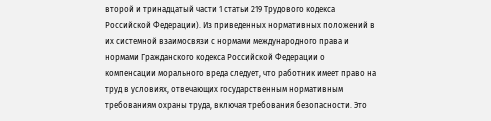второй и тринадцатый части 1 статьи 219 Трудового кодекса Российской Федерации). Из приведенных нормативных положений в их системной взаимосвязи с нормами международного права и нормами Гражданского кодекса Российской Федерации о компенсации морального вреда следует, что работник имеет право на труд в условиях, отвечающих государственным нормативным требованиям охраны труда, включая требования безопасности. Это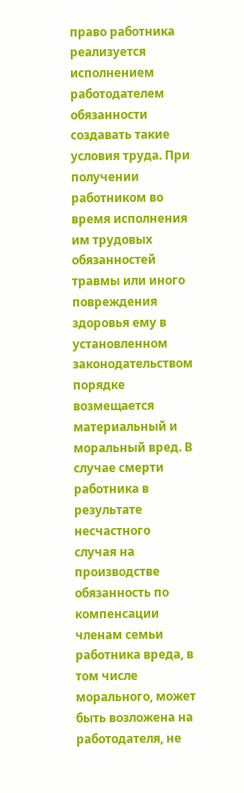право работника реализуется исполнением работодателем обязанности создавать такие условия труда. При получении работником во время исполнения им трудовых обязанностей травмы или иного повреждения здоровья ему в установленном законодательством порядке возмещается материальный и моральный вред. В случае смерти работника в результате несчастного случая на производстве обязанность по компенсации членам семьи работника вреда, в том числе морального, может быть возложена на работодателя, не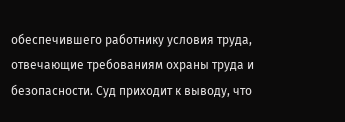обеспечившего работнику условия труда, отвечающие требованиям охраны труда и безопасности. Суд приходит к выводу, что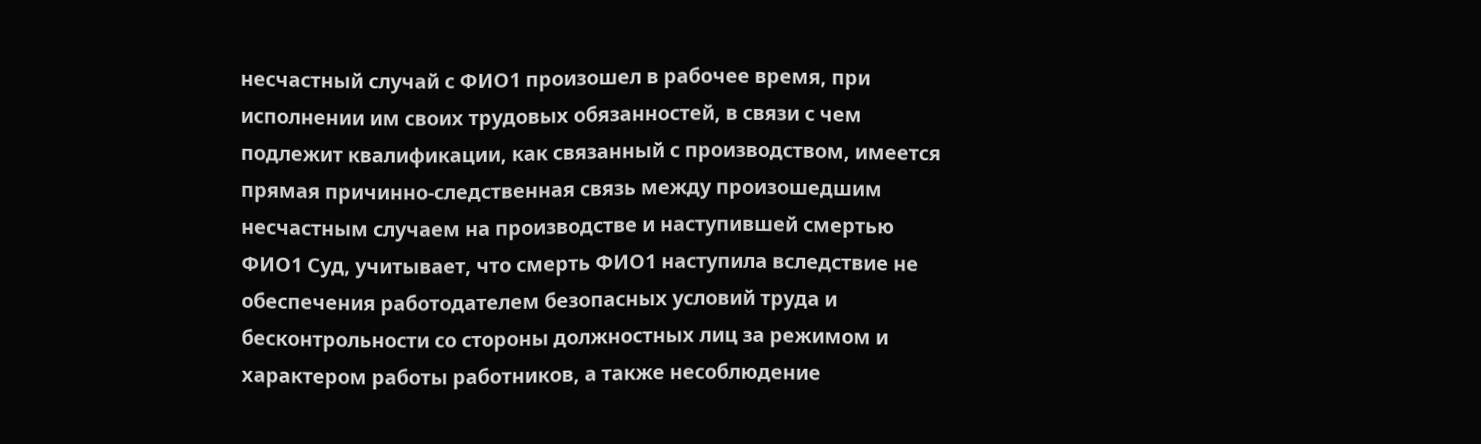несчастный случай с ФИО1 произошел в рабочее время, при исполнении им своих трудовых обязанностей, в связи с чем подлежит квалификации, как связанный с производством, имеется прямая причинно-следственная связь между произошедшим несчастным случаем на производстве и наступившей смертью ФИО1 Суд, учитывает, что смерть ФИО1 наступила вследствие не обеспечения работодателем безопасных условий труда и бесконтрольности со стороны должностных лиц за режимом и характером работы работников, а также несоблюдение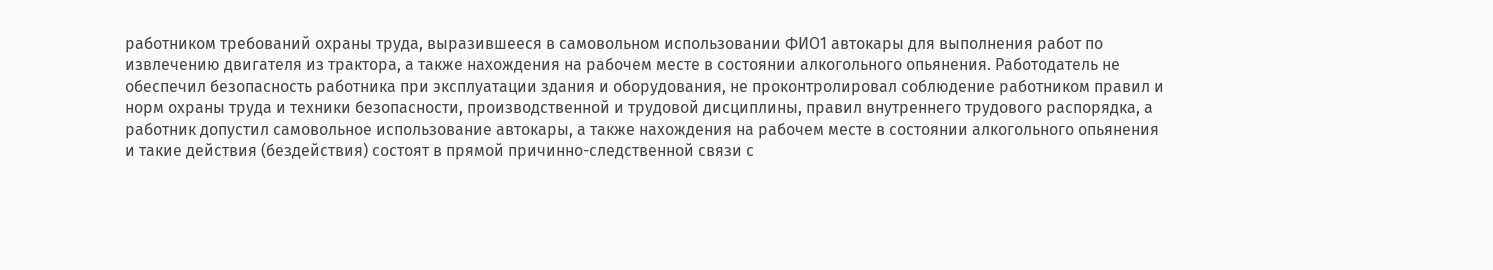работником требований охраны труда, выразившееся в самовольном использовании ФИО1 автокары для выполнения работ по извлечению двигателя из трактора, а также нахождения на рабочем месте в состоянии алкогольного опьянения. Работодатель не обеспечил безопасность работника при эксплуатации здания и оборудования, не проконтролировал соблюдение работником правил и норм охраны труда и техники безопасности, производственной и трудовой дисциплины, правил внутреннего трудового распорядка, а работник допустил самовольное использование автокары, а также нахождения на рабочем месте в состоянии алкогольного опьянения и такие действия (бездействия) состоят в прямой причинно-следственной связи с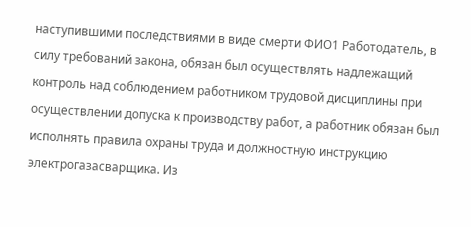наступившими последствиями в виде смерти ФИО1 Работодатель, в силу требований закона, обязан был осуществлять надлежащий контроль над соблюдением работником трудовой дисциплины при осуществлении допуска к производству работ, а работник обязан был исполнять правила охраны труда и должностную инструкцию электрогазасварщика. Из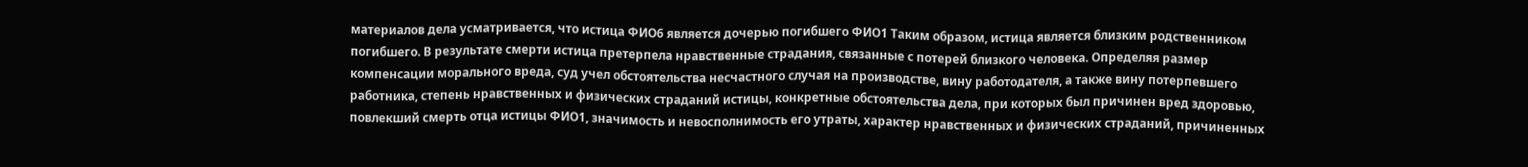материалов дела усматривается, что истица ФИО6 является дочерью погибшего ФИО1 Таким образом, истица является близким родственником погибшего. В результате смерти истица претерпела нравственные страдания, связанные с потерей близкого человека. Определяя размер компенсации морального вреда, суд учел обстоятельства несчастного случая на производстве, вину работодателя, а также вину потерпевшего работника, степень нравственных и физических страданий истицы, конкретные обстоятельства дела, при которых был причинен вред здоровью, повлекший смерть отца истицы ФИО1, значимость и невосполнимость его утраты, характер нравственных и физических страданий, причиненных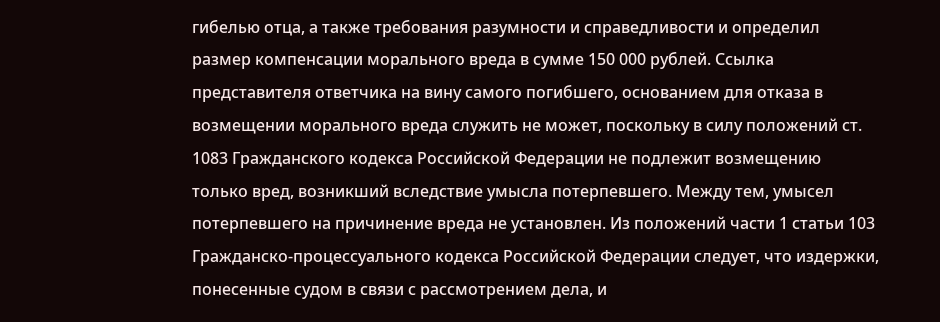гибелью отца, а также требования разумности и справедливости и определил размер компенсации морального вреда в сумме 150 000 рублей. Ссылка представителя ответчика на вину самого погибшего, основанием для отказа в возмещении морального вреда служить не может, поскольку в силу положений ст. 1083 Гражданского кодекса Российской Федерации не подлежит возмещению только вред, возникший вследствие умысла потерпевшего. Между тем, умысел потерпевшего на причинение вреда не установлен. Из положений части 1 статьи 103 Гражданско-процессуального кодекса Российской Федерации следует, что издержки, понесенные судом в связи с рассмотрением дела, и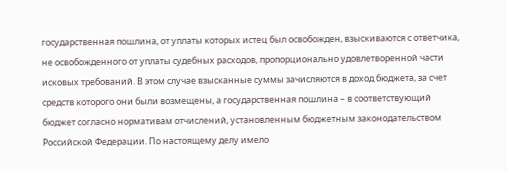государственная пошлина, от уплаты которых истец был освобожден, взыскиваются с ответчика, не освобожденного от уплаты судебных расходов, пропорционально удовлетворенной части исковых требований. В этом случае взысканные суммы зачисляются в доход бюджета, за счет средств которого они были возмещены, а государственная пошлина – в соответствующий бюджет согласно нормативам отчислений, установленным бюджетным законодательством Российской Федерации. По настоящему делу имело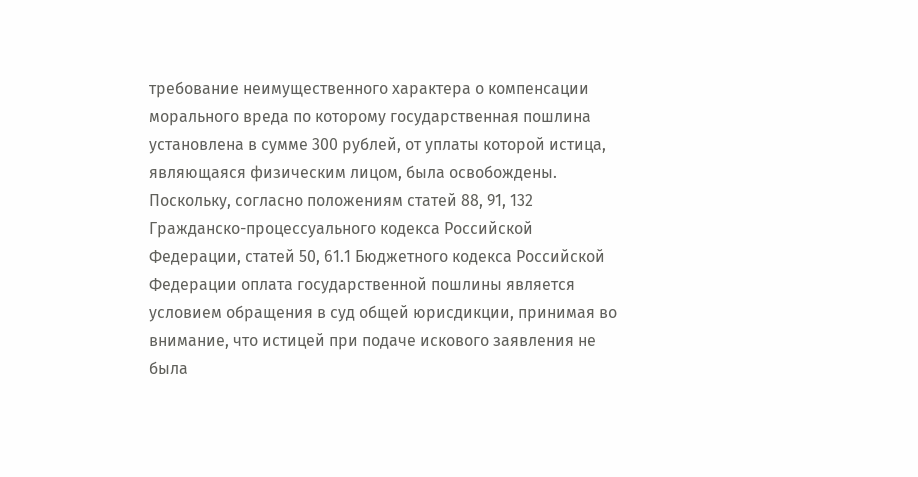требование неимущественного характера о компенсации морального вреда по которому государственная пошлина установлена в сумме 300 рублей, от уплаты которой истица, являющаяся физическим лицом, была освобождены. Поскольку, согласно положениям статей 88, 91, 132 Гражданско-процессуального кодекса Российской Федерации, статей 50, 61.1 Бюджетного кодекса Российской Федерации оплата государственной пошлины является условием обращения в суд общей юрисдикции, принимая во внимание, что истицей при подаче искового заявления не была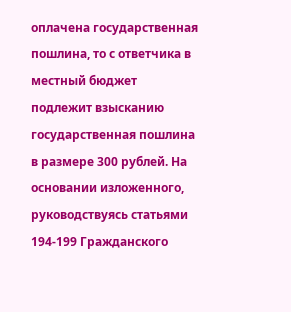оплачена государственная пошлина, то с ответчика в местный бюджет подлежит взысканию государственная пошлина в размере 300 рублей. На основании изложенного, руководствуясь статьями 194-199 Гражданского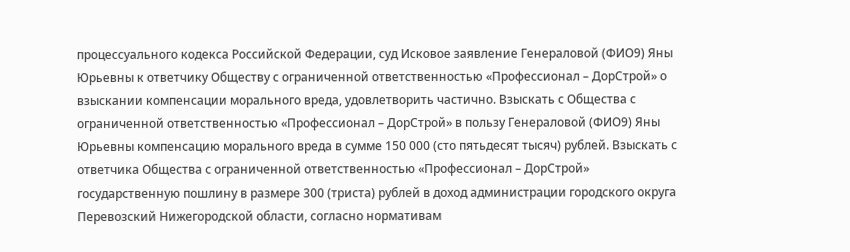процессуального кодекса Российской Федерации, суд Исковое заявление Генераловой (ФИО9) Яны Юрьевны к ответчику Обществу с ограниченной ответственностью «Профессионал – ДорСтрой» о взыскании компенсации морального вреда, удовлетворить частично. Взыскать с Общества с ограниченной ответственностью «Профессионал – ДорСтрой» в пользу Генераловой (ФИО9) Яны Юрьевны компенсацию морального вреда в сумме 150 000 (сто пятьдесят тысяч) рублей. Взыскать с ответчика Общества с ограниченной ответственностью «Профессионал – ДорСтрой» государственную пошлину в размере 300 (триста) рублей в доход администрации городского округа Перевозский Нижегородской области, согласно нормативам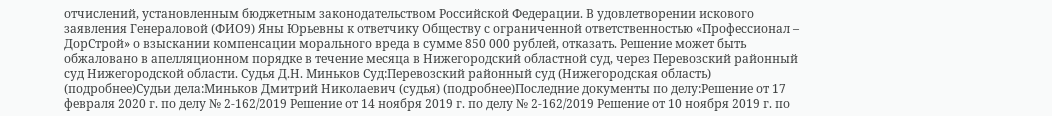отчислений, установленным бюджетным законодательством Российской Федерации. В удовлетворении искового заявления Генераловой (ФИО9) Яны Юрьевны к ответчику Обществу с ограниченной ответственностью «Профессионал – ДорСтрой» о взыскании компенсации морального вреда в сумме 850 000 рублей, отказать. Решение может быть обжаловано в апелляционном порядке в течение месяца в Нижегородский областной суд, через Перевозский районный суд Нижегородской области. Судья Д.Н. Миньков Суд:Перевозский районный суд (Нижегородская область) (подробнее)Судьи дела:Миньков Дмитрий Николаевич (судья) (подробнее)Последние документы по делу:Решение от 17 февраля 2020 г. по делу № 2-162/2019 Решение от 14 ноября 2019 г. по делу № 2-162/2019 Решение от 10 ноября 2019 г. по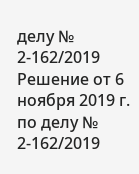делу № 2-162/2019 Решение от 6 ноября 2019 г. по делу № 2-162/2019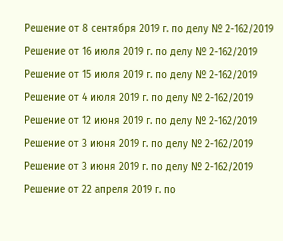Решение от 8 сентября 2019 г. по делу № 2-162/2019 Решение от 16 июля 2019 г. по делу № 2-162/2019 Решение от 15 июля 2019 г. по делу № 2-162/2019 Решение от 4 июля 2019 г. по делу № 2-162/2019 Решение от 12 июня 2019 г. по делу № 2-162/2019 Решение от 3 июня 2019 г. по делу № 2-162/2019 Решение от 3 июня 2019 г. по делу № 2-162/2019 Решение от 22 апреля 2019 г. по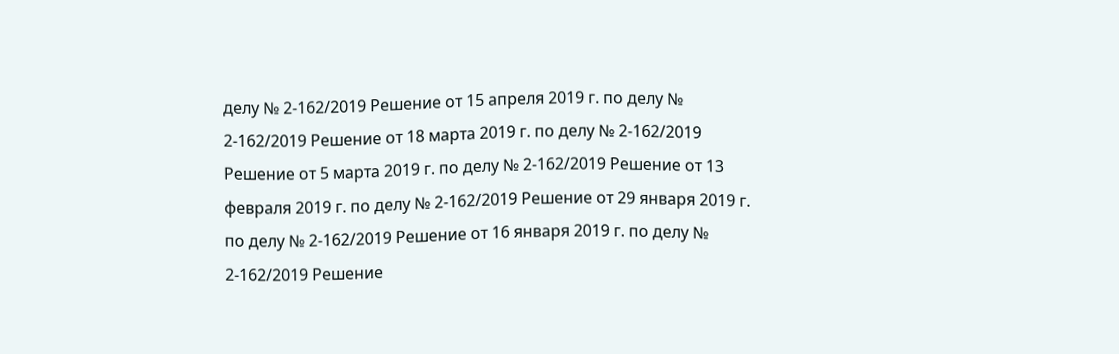делу № 2-162/2019 Решение от 15 апреля 2019 г. по делу № 2-162/2019 Решение от 18 марта 2019 г. по делу № 2-162/2019 Решение от 5 марта 2019 г. по делу № 2-162/2019 Решение от 13 февраля 2019 г. по делу № 2-162/2019 Решение от 29 января 2019 г. по делу № 2-162/2019 Решение от 16 января 2019 г. по делу № 2-162/2019 Решение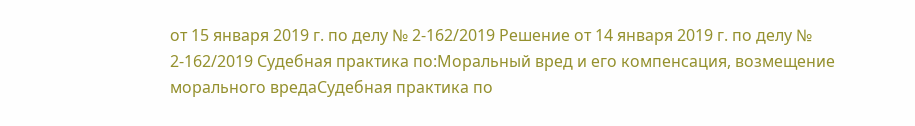от 15 января 2019 г. по делу № 2-162/2019 Решение от 14 января 2019 г. по делу № 2-162/2019 Судебная практика по:Моральный вред и его компенсация, возмещение морального вредаСудебная практика по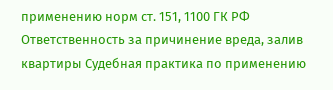применению норм ст. 151, 1100 ГК РФ Ответственность за причинение вреда, залив квартиры Судебная практика по применению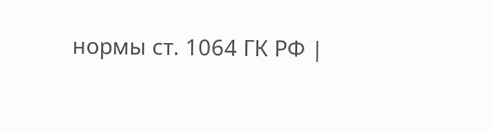нормы ст. 1064 ГК РФ |